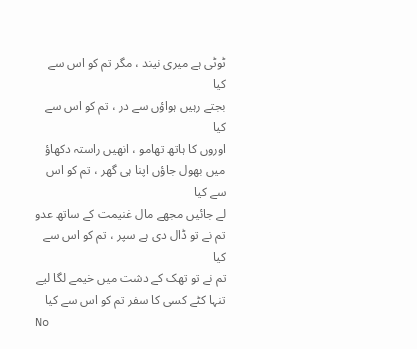ٹوٹی ہے میری نیند ، مگر تم کو اس سے کیا
بجتے رہیں ہواؤں سے در ، تم کو اس سے کیا
اوروں کا ہاتھ تھامو ، انھیں راستہ دکھاؤ
میں بھول جاؤں اپنا ہی گھر ، تم کو اس سے کیا
لے جائیں مجھے مال غنیمت کے ساتھ عدو
تم نے تو ڈال دی ہے سپر ، تم کو اس سے کیا
تم نے تو تھک کے دشت میں خیمے لگا لیے
تنہا کٹے کسی کا سفر تم کو اس سے کیا
No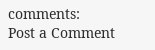comments:
Post a Comment